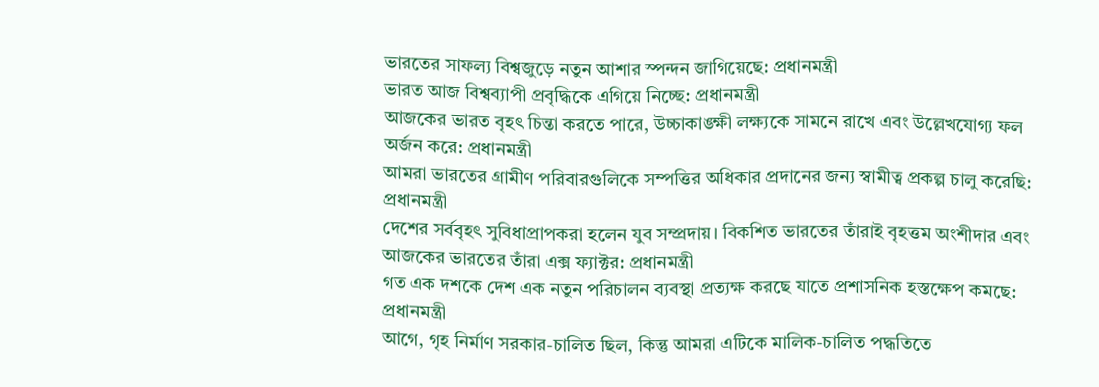ভারতের সাফল্য বিশ্বজুড়ে নতুন আশার স্পন্দন জাগিয়েছে: প্রধানমন্ত্রী
ভারত আজ বিশ্বব্যাপী প্রবৃদ্ধিকে এগিয়ে নিচ্ছে: প্রধানমন্ত্রী
আজকের ভারত বৃহৎ চিন্তা করতে পারে, উচ্চাকাঙ্ক্ষী লক্ষ্যকে সামনে রাখে এবং উল্লেখযোগ্য ফল অর্জন করে: প্রধানমন্ত্রী
আমরা ভারতের গ্রামীণ পরিবারগুলিকে সম্পত্তির অধিকার প্রদানের জন্য স্বামীত্ব প্রকল্প চালু করেছি: প্রধানমন্ত্রী
দেশের সর্ববৃহৎ সুবিধাপ্রাপকরা হলেন যুব সম্প্রদায়। বিকশিত ভারতের তাঁরাই বৃহত্তম অংশীদার এবং আজকের ভারতের তাঁরা এক্স ফ্যাক্টর: প্রধানমন্ত্রী
গত এক দশকে দেশ এক নতুন পরিচালন ব্যবস্থা প্রত্যক্ষ করছে যাতে প্রশাসনিক হস্তক্ষেপ কমছে: প্রধানমন্ত্রী
আগে, গৃহ নির্মাণ সরকার-চালিত ছিল, কিন্তু আমরা এটিকে মালিক-চালিত পদ্ধতিতে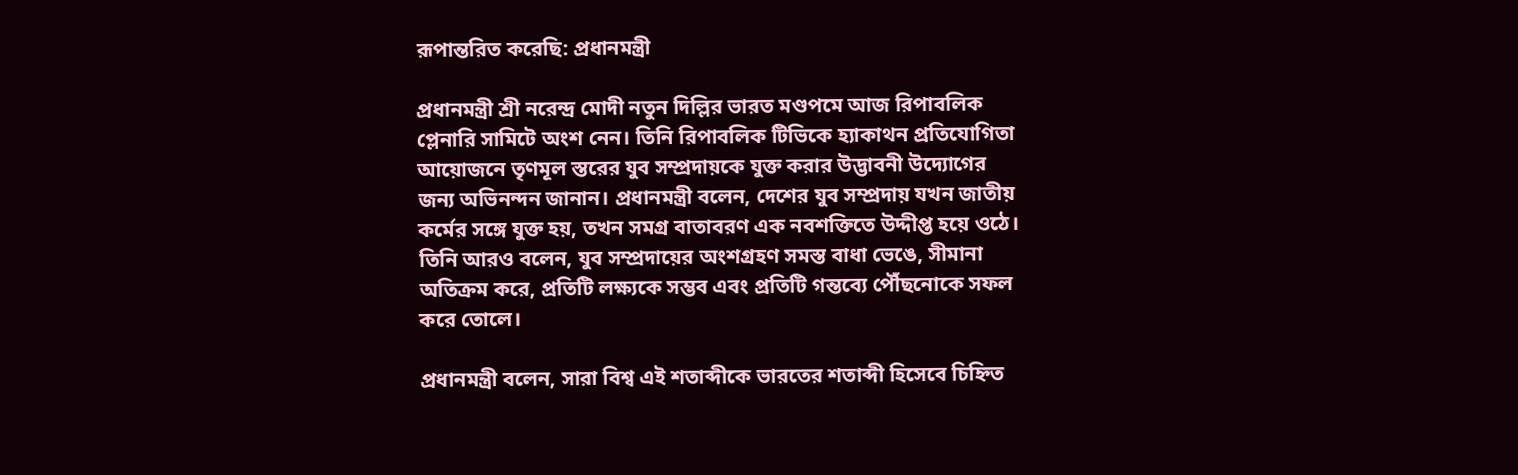রূপান্তরিত করেছি: প্রধানমন্ত্রী

প্রধানমন্ত্রী শ্রী নরেন্দ্র মোদী নতুন দিল্লির ভারত মণ্ডপমে আজ রিপাবলিক প্লেনারি সামিটে অংশ নেন। তিনি রিপাবলিক টিভিকে হ্যাকাথন প্রতিযোগিতা আয়োজনে তৃণমূল স্তরের যুব সম্প্রদায়কে যুক্ত করার উদ্ভাবনী উদ্যোগের জন্য অভিনন্দন জানান। প্রধানমন্ত্রী বলেন, দেশের যুব সম্প্রদায় যখন জাতীয় কর্মের সঙ্গে যুক্ত হয়, তখন সমগ্র বাতাবরণ এক নবশক্তিতে উদ্দীপ্ত হয়ে ওঠে। তিনি আরও বলেন, যুব সম্প্রদায়ের অংশগ্রহণ সমস্ত বাধা ভেঙে, সীমানা অতিক্রম করে, প্রতিটি লক্ষ্যকে সম্ভব এবং প্রতিটি গন্তব্যে পৌঁছনোকে সফল করে তোলে।

প্রধানমন্ত্রী বলেন, সারা বিশ্ব এই শতাব্দীকে ভারতের শতাব্দী হিসেবে চিহ্নিত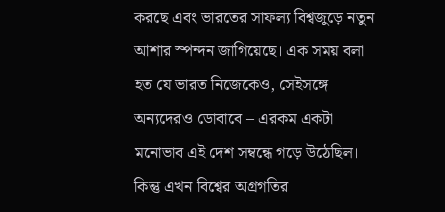করছে এবং ভারতের সাফল্য বিশ্বজুড়ে নতুন আশার স্পন্দন জাগিয়েছে। এক সময় বলা হত যে ভারত নিজেকেও, সেইসঙ্গে অন্যদেরও ডোবাবে – এরকম একটা মনোভাব এই দেশ সম্বন্ধে গড়ে উঠেছিল। কিন্তু এখন বিশ্বের অগ্রগতির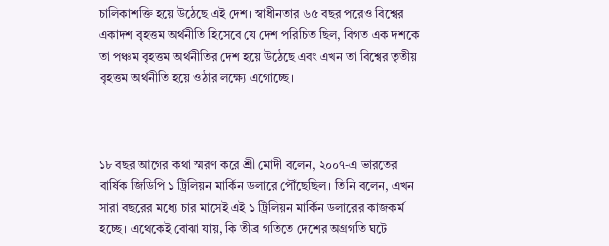চালিকাশক্তি হয়ে উঠেছে এই দেশ। স্বাধীনতার ৬৫ বছর পরেও বিশ্বের একাদশ বৃহত্তম অর্থনীতি হিসেবে যে দেশ পরিচিত ছিল, বিগত এক দশকে তা পঞ্চম বৃহত্তম অর্থনীতির দেশ হয়ে উঠেছে এবং এখন তা বিশ্বের তৃতীয় বৃহত্তম অর্থনীতি হয়ে ওঠার লক্ষ্যে এগোচ্ছে।



১৮ বছর আগের কথা স্মরণ করে শ্রী মোদী বলেন, ২০০৭-এ ভারতের বার্ষিক জিডিপি ১ ট্রিলিয়ন মার্কিন ডলারে পৌঁছেছিল। তিনি বলেন, এখন সারা বছরের মধ্যে চার মাসেই এই ১ ট্রিলিয়ন মার্কিন ডলারের কাজকর্ম হচ্ছে। এথেকেই বোঝা যায়, কি তীব্র গতিতে দেশের অগ্রগতি ঘটে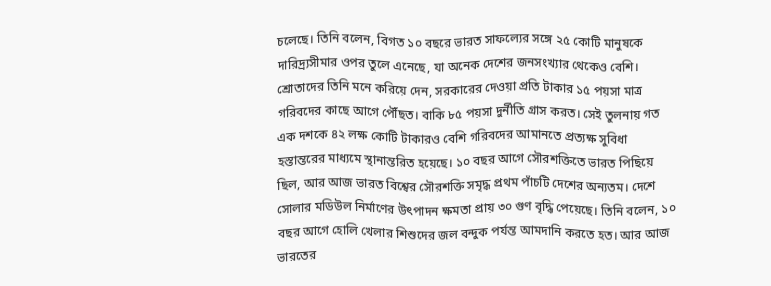চলেছে। তিনি বলেন, বিগত ১০ বছরে ভারত সাফল্যের সঙ্গে ২৫ কোটি মানুষকে দারিদ্র্যসীমার ওপর তুলে এনেছে, যা অনেক দেশের জনসংখ্যার থেকেও বেশি। শ্রোতাদের তিনি মনে করিয়ে দেন, সরকারের দেওয়া প্রতি টাকার ১৫ পয়সা মাত্র গরিবদের কাছে আগে পৌঁছত। বাকি ৮৫ পয়সা দুর্নীতি গ্রাস করত। সেই তুলনায় গত এক দশকে ৪২ লক্ষ কোটি টাকারও বেশি গরিবদের আমানতে প্রত্যক্ষ সুবিধা হস্তান্তরের মাধ্যমে স্থানান্তরিত হয়েছে। ১০ বছর আগে সৌরশক্তিতে ভারত পিছিয়ে ছিল, আর আজ ভারত বিশ্বের সৌরশক্তি সমৃদ্ধ প্রথম পাঁচটি দেশের অন্যতম। দেশে সোলার মডিউল নির্মাণের উৎপাদন ক্ষমতা প্রায় ৩০ গুণ বৃদ্ধি পেয়েছে। তিনি বলেন, ১০ বছর আগে হোলি খেলার শিশুদের জল বন্দুক পর্যন্ত আমদানি করতে হত। আর আজ ভারতের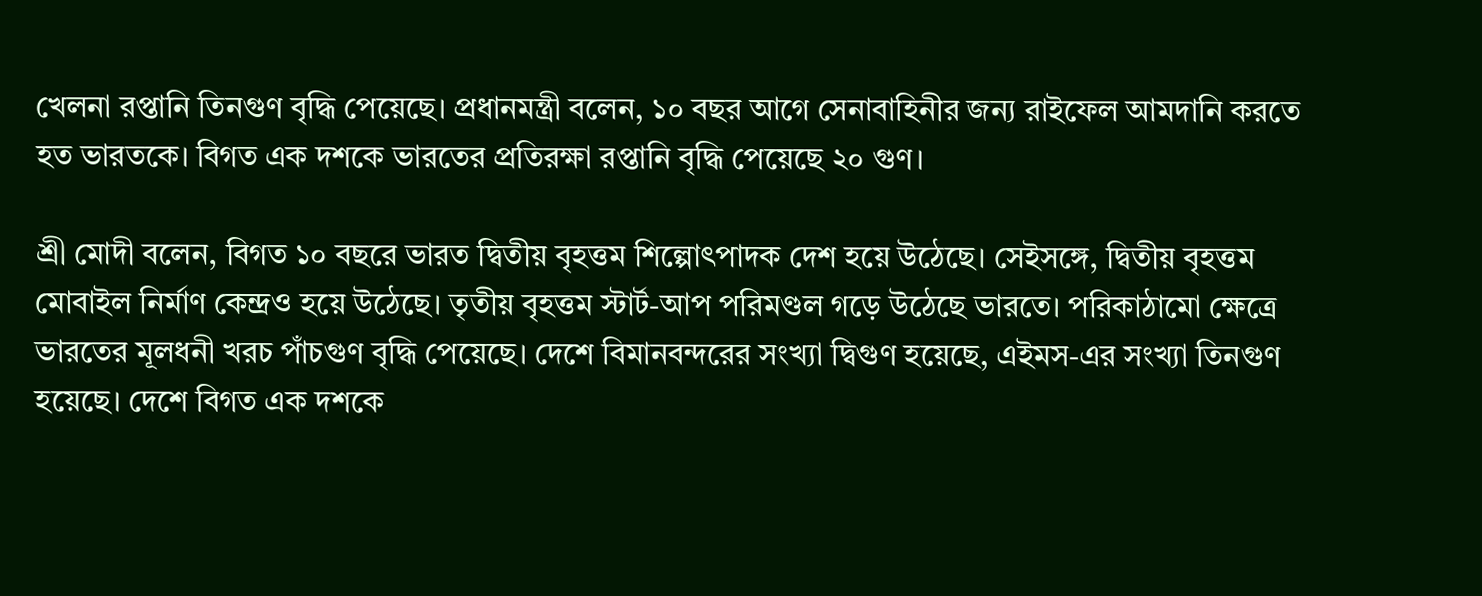খেলনা রপ্তানি তিনগুণ বৃদ্ধি পেয়েছে। প্রধানমন্ত্রী বলেন, ১০ বছর আগে সেনাবাহিনীর জন্য রাইফেল আমদানি করতে হত ভারতকে। বিগত এক দশকে ভারতের প্রতিরক্ষা রপ্তানি বৃদ্ধি পেয়েছে ২০ গুণ।

শ্রী মোদী বলেন, বিগত ১০ বছরে ভারত দ্বিতীয় বৃহত্তম শিল্পোৎপাদক দেশ হয়ে উঠেছে। সেইসঙ্গে, দ্বিতীয় বৃহত্তম মোবাইল নির্মাণ কেন্দ্রও হয়ে উঠেছে। তৃতীয় বৃহত্তম স্টার্ট-আপ পরিমণ্ডল গড়ে উঠেছে ভারতে। পরিকাঠামো ক্ষেত্রে ভারতের মূলধনী খরচ পাঁচগুণ বৃদ্ধি পেয়েছে। দেশে বিমানবন্দরের সংখ্যা দ্বিগুণ হয়েছে, এইমস-এর সংখ্যা তিনগুণ হয়েছে। দেশে বিগত এক দশকে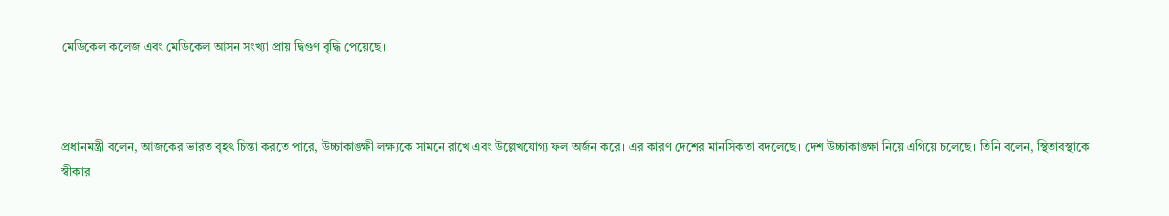মেডিকেল কলেজ এবং মেডিকেল আসন সংখ্যা প্রায় দ্বিগুণ বৃদ্ধি পেয়েছে।



প্রধানমন্ত্রী বলেন, আজকের ভারত বৃহৎ চিন্তা করতে পারে, উচ্চাকাঙ্ক্ষী লক্ষ্যকে সামনে রাখে এবং উল্লেখযোগ্য ফল অর্জন করে। এর কারণ দেশের মানসিকতা বদলেছে। দেশ উচ্চাকাঙ্ক্ষা নিয়ে এগিয়ে চলেছে। তিনি বলেন, স্থিতাবস্থাকে স্বীকার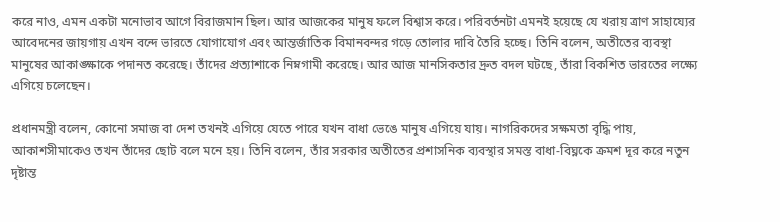করে নাও, এমন একটা মনোভাব আগে বিরাজমান ছিল। আর আজকের মানুষ ফলে বিশ্বাস করে। পরিবর্তনটা এমনই হয়েছে যে খরায় ত্রাণ সাহায্যের আবেদনের জায়গায় এখন বন্দে ভারতে যোগাযোগ এবং আন্তর্জাতিক বিমানবন্দর গড়ে তোলার দাবি তৈরি হচ্ছে। তিনি বলেন, অতীতের ব্যবস্থা মানুষের আকাঙ্ক্ষাকে পদানত করেছে। তাঁদের প্রত্যাশাকে নিম্নগামী করেছে। আর আজ মানসিকতার দ্রুত বদল ঘটছে, তাঁরা বিকশিত ভারতের লক্ষ্যে এগিয়ে চলেছেন।

প্রধানমন্ত্রী বলেন, কোনো সমাজ বা দেশ তখনই এগিয়ে যেতে পারে যখন বাধা ভেঙে মানুষ এগিয়ে যায়। নাগরিকদের সক্ষমতা বৃদ্ধি পায়, আকাশসীমাকেও তখন তাঁদের ছোট বলে মনে হয়। তিনি বলেন, তাঁর সরকার অতীতের প্রশাসনিক ব্যবস্থার সমস্ত বাধা-বিঘ্নকে ক্রমশ দূর করে নতুন দৃষ্টান্ত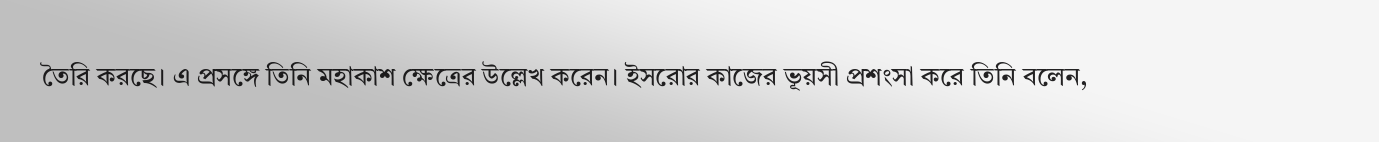তৈরি করছে। এ প্রসঙ্গে তিনি মহাকাশ ক্ষেত্রের উল্লেখ করেন। ইসরোর কাজের ভূয়সী প্রশংসা করে তিনি বলেন,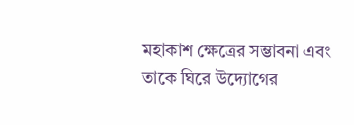মহাকাশ ক্ষেত্রের সম্ভাবনা এবং তাকে ঘিরে উদ্যোগের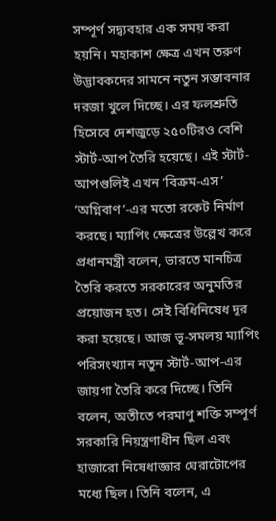সম্পূর্ণ সদ্ব্যবহার এক সময় করা হয়নি। মহাকাশ ক্ষেত্র এখন তরুণ উদ্ভাবকদের সামনে নতুন সম্ভাবনার দরজা খুলে দিচ্ছে। এর ফলশ্রুতি হিসেবে দেশজুড়ে ২৫০টিরও বেশি স্টার্ট-আপ তৈরি হয়েছে। এই স্টার্ট-আপগুলিই এখন ‘বিক্রম-এস’ ‘অগ্নিবাণ’-এর মতো রকেট নির্মাণ করছে। ম্যাপিং ক্ষেত্রের উল্লেখ করে প্রধানমন্ত্রী বলেন, ভারতে মানচিত্র তৈরি করতে সরকারের অনুমতির প্রয়োজন হত। সেই বিধিনিষেধ দূর করা হয়েছে। আজ ভূ-সমলয় ম্যাপিং পরিসংখ্যান নতুন স্টার্ট-আপ-এর জায়গা তৈরি করে দিচ্ছে। তিনি বলেন, অতীতে পরমাণু শক্তি সম্পূর্ণ সরকারি নিয়ন্ত্রণাধীন ছিল এবং হাজারো নিষেধাজ্ঞার ঘেরাটোপের মধ্যে ছিল। তিনি বলেন, এ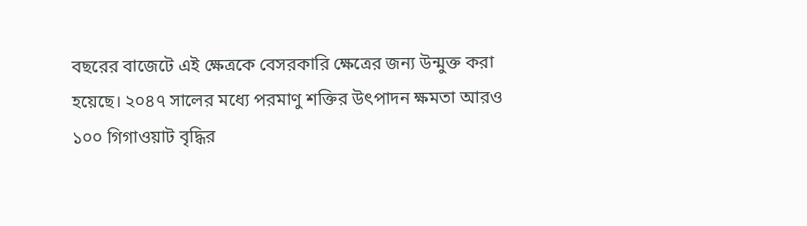বছরের বাজেটে এই ক্ষেত্রকে বেসরকারি ক্ষেত্রের জন্য উন্মুক্ত করা হয়েছে। ২০৪৭ সালের মধ্যে পরমাণু শক্তির উৎপাদন ক্ষমতা আরও ১০০ গিগাওয়াট বৃদ্ধির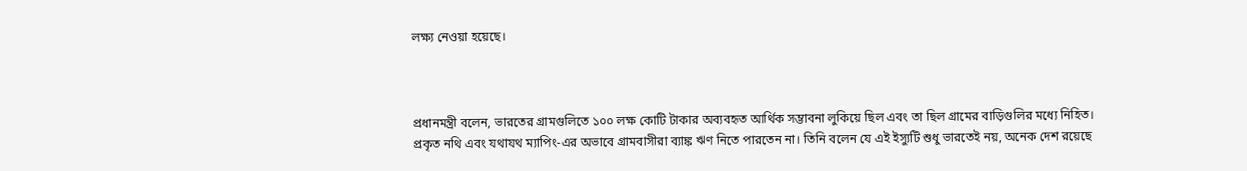লক্ষ্য নেওয়া হয়েছে।



প্রধানমন্ত্রী বলেন, ভারতের গ্রামগুলিতে ১০০ লক্ষ কোটি টাকার অব্যবহৃত আর্থিক সম্ভাবনা লুকিয়ে ছিল এবং তা ছিল গ্রামের বাড়িগুলির মধ্যে নিহিত। প্রকৃত নথি এবং যথাযথ ম্যাপিং-এর অভাবে গ্রামবাসীরা ব্যাঙ্ক ঋণ নিতে পারতেন না। তিনি বলেন যে এই ইস্যুটি শুধু ভারতেই নয়, অনেক দেশ রয়েছে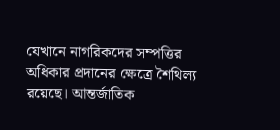যেখানে নাগরিকদের সম্পত্তির অধিকার প্রদানের ক্ষেত্রে শৈথিল্য রয়েছে। আন্তর্জাতিক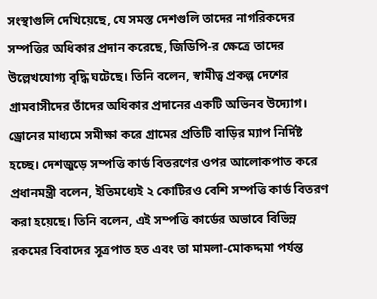সংস্থাগুলি দেখিয়েছে, যে সমস্ত দেশগুলি তাদের নাগরিকদের সম্পত্তির অধিকার প্রদান করেছে, জিডিপি-র ক্ষেত্রে তাদের উল্লেখযোগ্য বৃদ্ধি ঘটেছে। তিনি বলেন, স্বামীত্ব প্রকল্প দেশের গ্রামবাসীদের তাঁদের অধিকার প্রদানের একটি অভিনব উদ্যোগ। ড্রোনের মাধ্যমে সমীক্ষা করে গ্রামের প্রতিটি বাড়ির ম্যাপ নির্দিষ্ট হচ্ছে। দেশজুড়ে সম্পত্তি কার্ড বিতরণের ওপর আলোকপাত করে প্রধানমন্ত্রী বলেন, ইতিমধ্যেই ২ কোটিরও বেশি সম্পত্তি কার্ড বিতরণ করা হয়েছে। তিনি বলেন, এই সম্পত্তি কার্ডের অভাবে বিভিন্ন রকমের বিবাদের সূত্রপাত হত এবং তা মামলা-মোকদ্দমা পর্যন্ত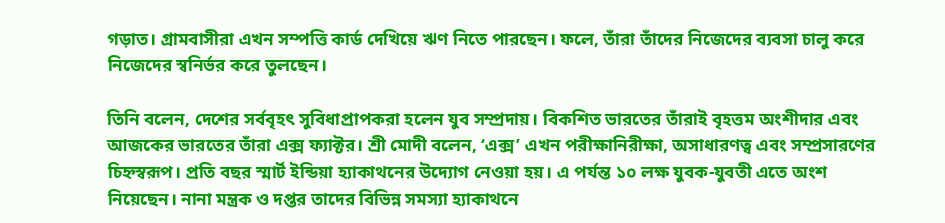গড়াত। গ্রামবাসীরা এখন সম্পত্তি কার্ড দেখিয়ে ঋণ নিতে পারছেন। ফলে, তাঁরা তাঁদের নিজেদের ব্যবসা চালু করে নিজেদের স্বনির্ভর করে তুলছেন।

তিনি বলেন, দেশের সর্ববৃহৎ সুবিধাপ্রাপকরা হলেন যুব সম্প্রদায়। বিকশিত ভারতের তাঁরাই বৃহত্তম অংশীদার এবং আজকের ভারতের তাঁরা এক্স ফ্যাক্টর। শ্রী মোদী বলেন, ‘এক্স’ এখন পরীক্ষানিরীক্ষা, অসাধারণত্ব এবং সম্প্রসারণের চিহ্নস্বরূপ। প্রতি বছর স্মার্ট ইন্ডিয়া হ্যাকাথনের উদ্যোগ নেওয়া হয়। এ পর্যন্ত ১০ লক্ষ যুবক-যুবতী এতে অংশ নিয়েছেন। নানা মন্ত্রক ও দপ্তর তাদের বিভিন্ন সমস্যা হ্যাকাথনে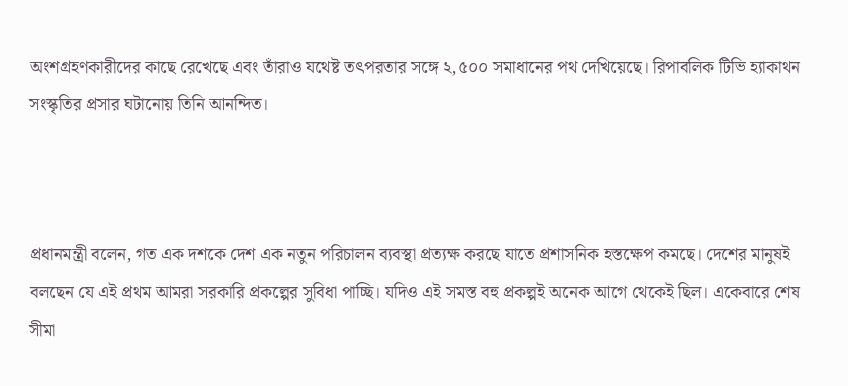অংশগ্রহণকারীদের কাছে রেখেছে এবং তাঁরাও যথেষ্ট তৎপরতার সঙ্গে ২,৫০০ সমাধানের পথ দেখিয়েছে। রিপাবলিক টিভি হ্যাকাথন সংস্কৃতির প্রসার ঘটানোয় তিনি আনন্দিত।



প্রধানমন্ত্রী বলেন, গত এক দশকে দেশ এক নতুন পরিচালন ব্যবস্থা প্রত্যক্ষ করছে যাতে প্রশাসনিক হস্তক্ষেপ কমছে। দেশের মানুষই বলছেন যে এই প্রথম আমরা সরকারি প্রকল্পের সুবিধা পাচ্ছি। যদিও এই সমস্ত বহু প্রকল্পই অনেক আগে থেকেই ছিল। একেবারে শেষ সীমা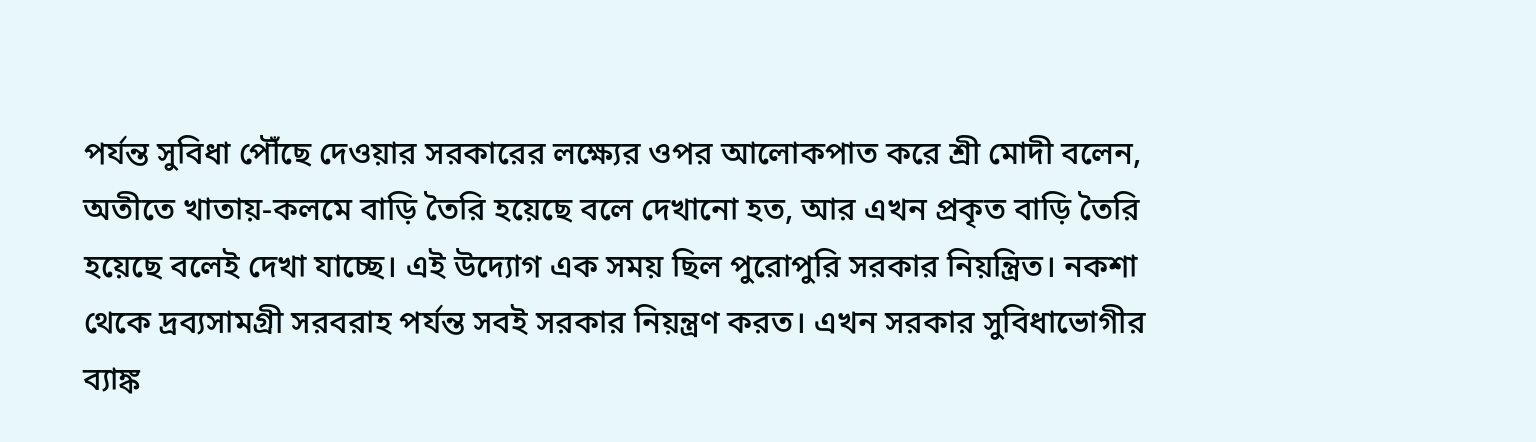পর্যন্ত সুবিধা পৌঁছে দেওয়ার সরকারের লক্ষ্যের ওপর আলোকপাত করে শ্রী মোদী বলেন, অতীতে খাতায়-কলমে বাড়ি তৈরি হয়েছে বলে দেখানো হত, আর এখন প্রকৃত বাড়ি তৈরি হয়েছে বলেই দেখা যাচ্ছে। এই উদ্যোগ এক সময় ছিল পুরোপুরি সরকার নিয়ন্ত্রিত। নকশা থেকে দ্রব্যসামগ্রী সরবরাহ পর্যন্ত সবই সরকার নিয়ন্ত্রণ করত। এখন সরকার সুবিধাভোগীর ব্যাঙ্ক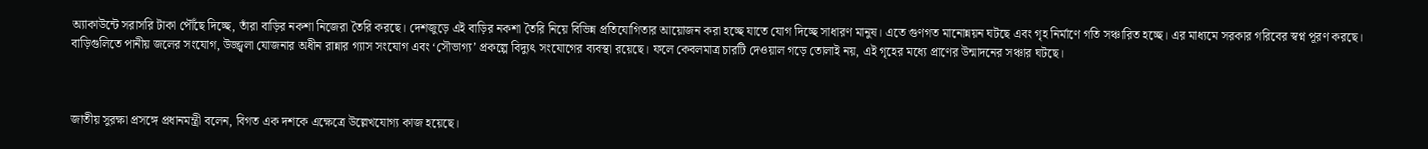অ্যাকাউন্টে সরাসরি টাকা পৌঁছে দিচ্ছে, তাঁরা বাড়ির নকশা নিজেরা তৈরি করছে। দেশজুড়ে এই বাড়ির নকশা তৈরি নিয়ে বিভিন্ন প্রতিযোগিতার আয়োজন করা হচ্ছে যাতে যোগ দিচ্ছে সাধারণ মানুষ। এতে গুণগত মানোন্নয়ন ঘটছে এবং গৃহ নির্মাণে গতি সঞ্চারিত হচ্ছে। এর মাধ্যমে সরকার গরিবের স্বপ্ন পূরণ করছে। বাড়িগুলিতে পানীয় জলের সংযোগ, উজ্জ্বলা যোজনার অধীন রান্নার গ্যাস সংযোগ এবং ‘সৌভাগ্য’ প্রকল্পে বিদ্যুৎ সংযোগের ব্যবস্থা রয়েছে। ফলে কেবলমাত্র চারটি দেওয়াল গড়ে তোলাই নয়, এই গৃহের মধ্যে প্রাণের উন্মাদনের সঞ্চার ঘটছে।



জাতীয় সুরক্ষা প্রসঙ্গে প্রধানমন্ত্রী বলেন, বিগত এক দশকে এক্ষেত্রে উল্লেখযোগ্য কাজ হয়েছে।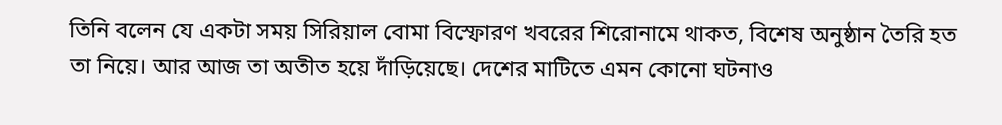তিনি বলেন যে একটা সময় সিরিয়াল বোমা বিস্ফোরণ খবরের শিরোনামে থাকত, বিশেষ অনুষ্ঠান তৈরি হত তা নিয়ে। আর আজ তা অতীত হয়ে দাঁড়িয়েছে। দেশের মাটিতে এমন কোনো ঘটনাও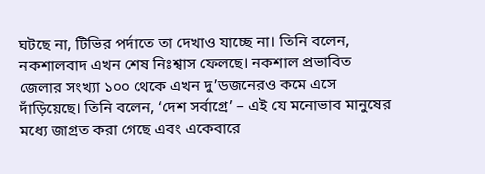ঘটছে না, টিভির পর্দাতে তা দেখাও যাচ্ছে না। তিনি বলেন, নকশালবাদ এখন শেষ নিঃশ্বাস ফেলছে। নকশাল প্রভাবিত জেলার সংখ্যা ১০০ থেকে এখন দু’ডজনেরও কমে এসে দাঁড়িয়েছে। তিনি বলেন, ‘দেশ সর্বাগ্রে’ – এই যে মনোভাব মানুষের মধ্যে জাগ্রত করা গেছে এবং একেবারে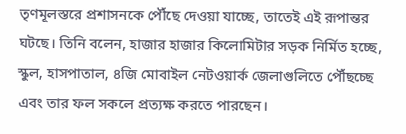তৃণমূলস্তরে প্রশাসনকে পৌঁছে দেওয়া যাচ্ছে, তাতেই এই রূপান্তর ঘটছে। তিনি বলেন, হাজার হাজার কিলোমিটার সড়ক নির্মিত হচ্ছে, স্কুল, হাসপাতাল, ৪জি মোবাইল নেটওয়ার্ক জেলাগুলিতে পৌঁছচ্ছে এবং তার ফল সকলে প্রত্যক্ষ করতে পারছেন।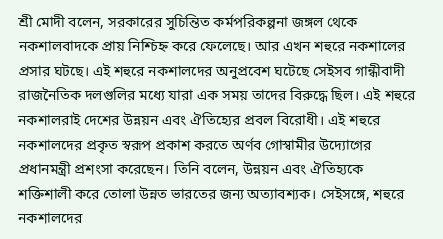শ্রী মোদী বলেন, সরকারের সুচিন্তিত কর্মপরিকল্পনা জঙ্গল থেকে নকশালবাদকে প্রায় নিশ্চিহ্ন করে ফেলেছে। আর এখন শহুরে নকশালের প্রসার ঘটছে। এই শহুরে নকশালদের অনুপ্রবেশ ঘটেছে সেইসব গান্ধীবাদী রাজনৈতিক দলগুলির মধ্যে যারা এক সময় তাদের বিরুদ্ধে ছিল। এই শহুরে নকশালরাই দেশের উন্নয়ন এবং ঐতিহ্যের প্রবল বিরোধী। এই শহুরে নকশালদের প্রকৃত স্বরূপ প্রকাশ করতে অর্ণব গোস্বামীর উদ্যোগের প্রধানমন্ত্রী প্রশংসা করেছেন। তিনি বলেন, উন্নয়ন এবং ঐতিহ্যকে শক্তিশালী করে তোলা উন্নত ভারতের জন্য অত্যাবশ্যক। সেইসঙ্গে, শহুরে নকশালদের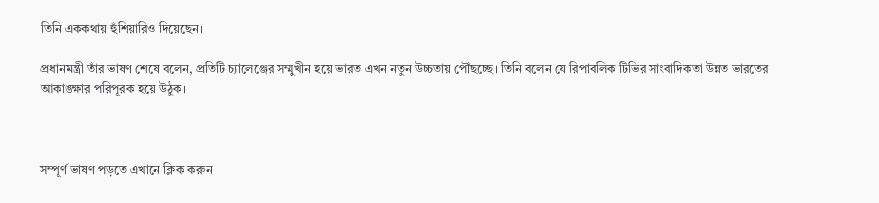তিনি এককথায় হুঁশিয়ারিও দিয়েছেন।

প্রধানমন্ত্রী তাঁর ভাষণ শেষে বলেন, প্রতিটি চ্যালেঞ্জের সম্মুখীন হয়ে ভারত এখন নতুন উচ্চতায় পৌঁছচ্ছে। তিনি বলেন যে রিপাবলিক টিভির সাংবাদিকতা উন্নত ভারতের আকাঙ্ক্ষার পরিপূরক হয়ে উঠুক।



সম্পূর্ণ ভাষণ পড়তে এখানে ক্লিক করুন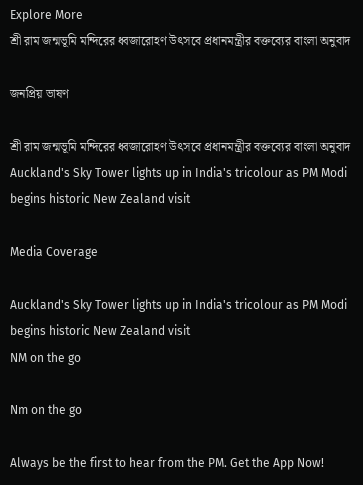Explore More
শ্রী রাম জন্মভূমি মন্দিরের ধ্বজারোহণ উৎসবে প্রধানমন্ত্রীর বক্তব্যের বাংলা অনুবাদ

জনপ্রিয় ভাষণ

শ্রী রাম জন্মভূমি মন্দিরের ধ্বজারোহণ উৎসবে প্রধানমন্ত্রীর বক্তব্যের বাংলা অনুবাদ
Auckland's Sky Tower lights up in India's tricolour as PM Modi begins historic New Zealand visit

Media Coverage

Auckland's Sky Tower lights up in India's tricolour as PM Modi begins historic New Zealand visit
NM on the go

Nm on the go

Always be the first to hear from the PM. Get the App Now!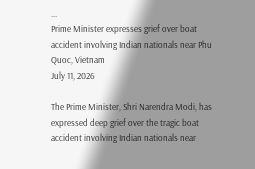...
Prime Minister expresses grief over boat accident involving Indian nationals near Phu Quoc, Vietnam
July 11, 2026

The Prime Minister, Shri Narendra Modi, has expressed deep grief over the tragic boat accident involving Indian nationals near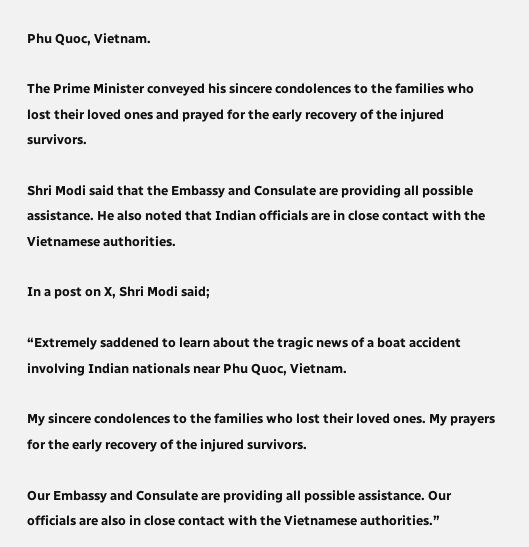Phu Quoc, Vietnam.

The Prime Minister conveyed his sincere condolences to the families who lost their loved ones and prayed for the early recovery of the injured survivors.

Shri Modi said that the Embassy and Consulate are providing all possible assistance. He also noted that Indian officials are in close contact with the Vietnamese authorities.

In a post on X, Shri Modi said;

“Extremely saddened to learn about the tragic news of a boat accident involving Indian nationals near Phu Quoc, Vietnam.

My sincere condolences to the families who lost their loved ones. My prayers for the early recovery of the injured survivors.

Our Embassy and Consulate are providing all possible assistance. Our officials are also in close contact with the Vietnamese authorities.”